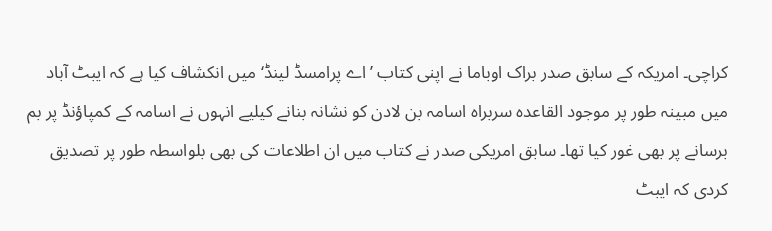کراچی۔ امریکہ کے سابق صدر براک اوباما نے اپنی کتاب ’اے پرامسڈ لینڈ‘ میں انکشاف کیا ہے کہ ایبٹ آباد میں مبینہ طور پر موجود القاعدہ سربراہ اسامہ بن لادن کو نشانہ بنانے کیلیے انہوں نے اسامہ کے کمپاؤنڈ پر بم برسانے پر بھی غور کیا تھا۔ سابق امریکی صدر نے کتاب میں ان اطلاعات کی بھی بلواسطہ طور پر تصدیق کردی کہ ایبٹ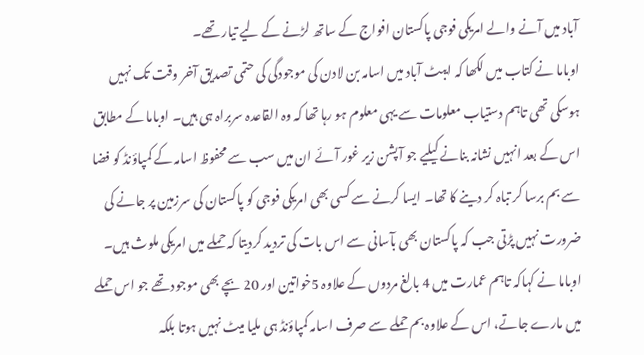آباد میں آنے والے امریکی فوجی پاکستان افواج کے ساتھ لڑنے کے لیے تیار تھے۔
اوباما نے کتاب میں لکھا کہ ایبٹ آباد میں اسامہ بن لادن کی موجودگی کی حتمی تصدیق آخر وقت تک نہیں ہوسکی تھی تاہم دستیاب معلومات سے یہی معلوم ہو رہا تھا کہ وہ القاعدہ سربراہ ہی ہیں۔ اوباما کے مطابق اس کے بعد انہیں نشانہ بنانے کیلیے جو آپشن زیر غور آئے ان میں سب سے محفوظ اسامہ کے کمپاؤنڈ کو فضا سے بم برسا کر تباہ کر دینے کا تھا۔ ایسا کرنے سے کسی بھی امریکی فوجی کو پاکستان کی سرزمین پر جانے کی ضرورت نہیں پڑتی جب کہ پاکستان بھی بآسانی سے اس بات کی تردید کردیتا کہ حملے میں امریکی ملوث ہیں۔
اوباما نے کہاکہ تاہم عمارت میں 4 بالغ مردوں کے علاوہ 5خواتین اور 20 بچے بھی موجود تھے جو اس حملے میں مارے جاتے، اس کے علاوہ بم حملے سے صرف اسامہ کمپاؤنڈ ہی ملیا میٹ نہیں ہوتا بلکہ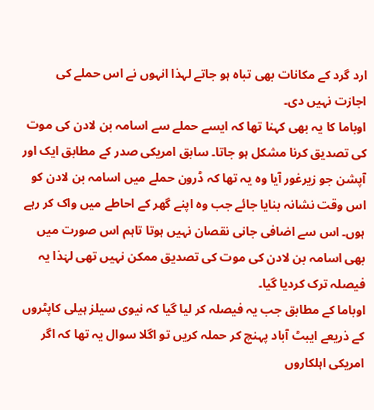ارد گرد کے مکانات بھی تباہ ہو جاتے لہذا انہوں نے اس حملے کی اجازت نہیں دی۔
اوباما کا یہ بھی کہنا تھا کہ ایسے حملے سے اسامہ بن لادن کی موت کی تصدیق کرنا مشکل ہو جاتا۔ سابق امریکی صدر کے مطابق ایک اور آپشن جو زیرغور آیا وہ یہ تھا کہ ڈرون حملے میں اسامہ بن لادن کو اس وقت نشانہ بنایا جائے جب وہ اپنے گھر کے احاطے میں واک کر رہے ہوں۔ اس سے اضافی جانی نقصان نہیں ہوتا تاہم اس صورت میں بھی اسامہ بن لادن کی موت کی تصدیق ممکن نہیں تھی لہٰذا یہ فیصلہ ترک کردیا گیا۔
اوباما کے مطابق جب یہ فیصلہ کر لیا گیا کہ نیوی سیلز ہیلی کاپٹروں کے ذریعے ایبٹ آباد پہنچ کر حملہ کریں تو اگلا سوال یہ تھا کہ اگر امریکی اہلکاروں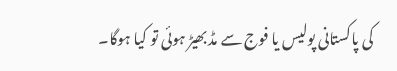کی پاکستانی پولیس یا فوج سے مڈ بھیڑ ہوئی تو کیا ہوگا۔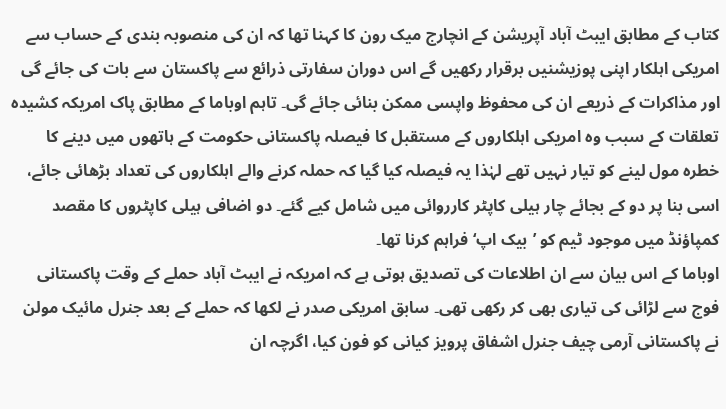کتاب کے مطابق ایبٹ آباد آپریشن کے انچارج میک رون کا کہنا تھا کہ ان کی منصوبہ بندی کے حساب سے امریکی اہلکار اپنی پوزیشنیں برقرار رکھیں گے اس دوران سفارتی ذرائع سے پاکستان سے بات کی جائے گی اور مذاکرات کے ذریعے ان کی محفوظ واپسی ممکن بنائی جائے گی۔ تاہم اوباما کے مطابق پاک امریکہ کشیدہ تعلقات کے سبب وہ امریکی اہلکاروں کے مستقبل کا فیصلہ پاکستانی حکومت کے ہاتھوں میں دینے کا خطرہ مول لینے کو تیار نہیں تھے لہٰذا یہ فیصلہ کیا گیا کہ حملہ کرنے والے اہلکاروں کی تعداد بڑھائی جائے، اسی بنا پر دو کے بجائے چار ہیلی کاپٹر کارروائی میں شامل کیے گئے۔ دو اضافی ہیلی کاپٹروں کا مقصد کمپاؤنڈ میں موجود ٹیم کو ’بیک اپ‘ فراہم کرنا تھا۔
اوباما کے اس بیان سے ان اطلاعات کی تصدیق ہوتی ہے کہ امریکہ نے ایبٹ آباد حملے کے وقت پاکستانی فوج سے لڑائی کی تیاری بھی کر رکھی تھی۔ سابق امریکی صدر نے لکھا کہ حملے کے بعد جنرل مائیک مولن نے پاکستانی آرمی چیف جنرل اشفاق پرویز کیانی کو فون کیا، اگرچہ ان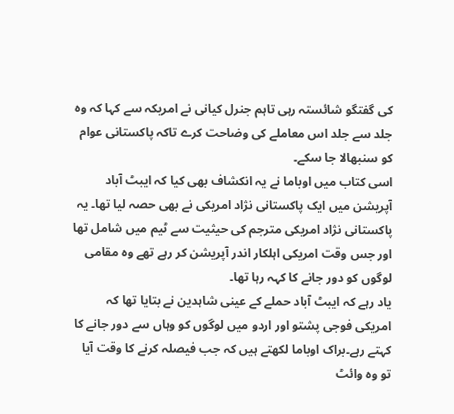کی گفتگو شائستہ رہی تاہم جنرل کیانی نے امریکہ سے کہا کہ وہ جلد سے جلد اس معاملے کی وضاحت کرے تاکہ پاکستانی عوام کو سنبھالا جا سکے۔
اسی کتاب میں اوباما نے یہ انکشاف بھی کیا کہ ایبٹ آباد آپریشن میں ایک پاکستانی نژاد امریکی نے بھی حصہ لیا تھا۔ یہ پاکستانی نژاد امریکی مترجم کی حیثیت سے ٹیم میں شامل تھا اور جس وقت امریکی اہلکار اندر آپریشن کر رہے تھے وہ مقامی لوگوں کو دور جانے کا کہہ رہا تھا۔
یاد رہے کہ ایبٹ آباد حملے کے عینی شاہدین نے بتایا تھا کہ امریکی فوجی پشتو اور اردو میں لوگوں کو وہاں سے دور جانے کا کہتے رہے۔براک اوباما لکھتے ہیں کہ جب فیصلہ کرنے کا وقت آیا تو وہ وائٹ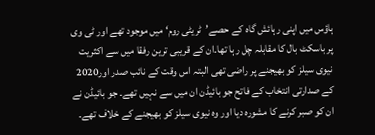ہاؤس میں اپنی رہائش گاہ کے حصے’ٹریٹی روم‘ میں موجود تھے اور ٹی وی پر باسکٹ بال کا مقابلہ چل رہا تھا۔ان کے قریبی ترین رفقا میں سے اکثریت نیوی سیلز کو بھیجنے پر راضی تھی البتہ اس وقت کے نائب صدر اور2020 کے صدارتی انتخاب کے فاتح جو بائیڈن ان میں سے نہیں تھے۔ جو بائیڈن نے ان کو صبر کرنے کا مشورہ دیا اور وہ نیوی سیلز کو بھیجنے کے خلاف تھے۔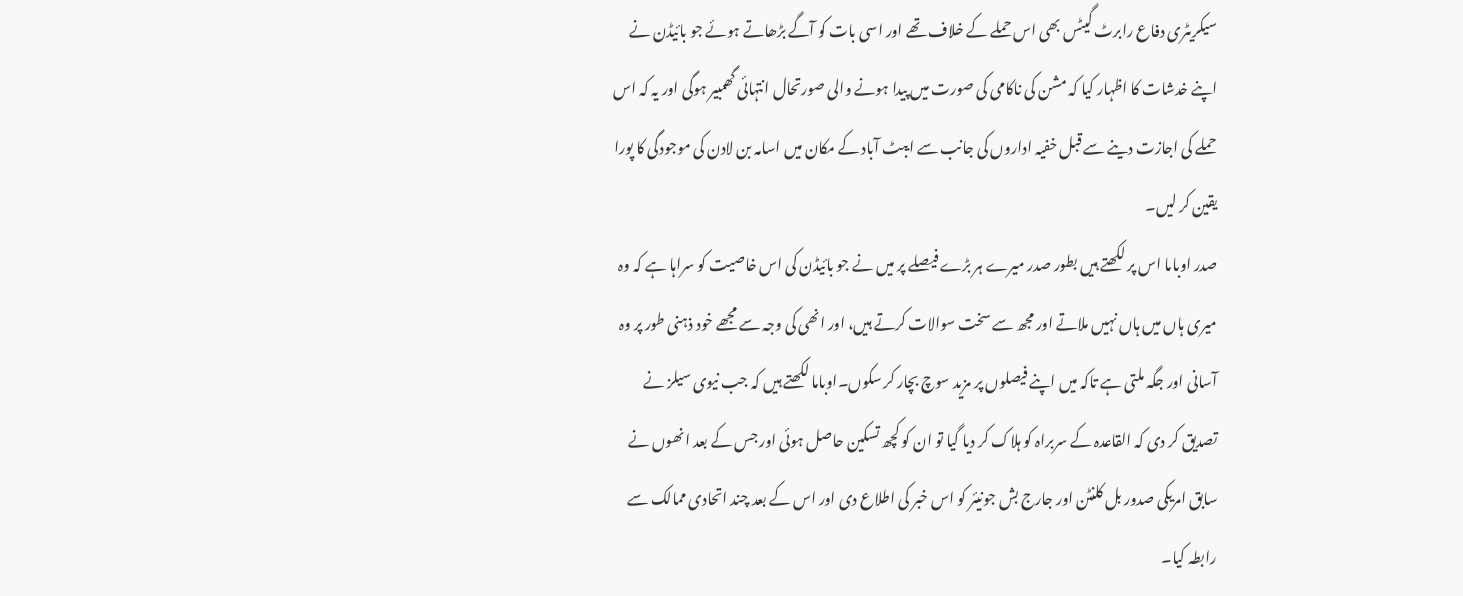سیکریٹری دفاع رابرٹ گیٹس بھی اس حملے کے خلاف تھے اور اسی بات کو آگے بڑھاتے ہوئے جو بائیڈن نے اپنے خدشات کا اظہار کیا کہ مشن کی ناکامی کی صورت میں پیدا ہونے والی صورتحال انتہائی گھمبیر ہوگی اور یہ کہ اس حملے کی اجازت دینے سے قبل خفیہ اداروں کی جانب سے ایبٹ آباد کے مکان میں اسامہ بن لادن کی موجودگی کا پورا یقین کر لیں۔
صدر اوباما اس پر لکھتے ہیں بطور صدر میرے ہر بڑے فیصلے پر میں نے جو بائیڈن کی اس خاصیت کو سراہا ہے کہ وہ میری ہاں میں ہاں نہیں ملاتے اور مجھ سے سخت سوالات کرتے ہیں، اور انھی کی وجہ سے مجھے خود ذہنی طور پر وہ آسانی اور جگہ ملتی ہے تاکہ میں اپنے فیصلوں پر مزید سوچ بچار کر سکوں۔اوباما لکھتے ہیں کہ جب نیوی سیلز نے تصدیق کر دی کہ القاعدہ کے سربراہ کو ہلاک کر دیا گیا تو ان کو کچھ تسکین حاصل ہوئی اور جس کے بعد انھوں نے سابق امریکی صدور بل کلنٹن اور جارج بش جونیئر کو اس خبر کی اطلاع دی اور اس کے بعد چند اتحادی ممالک سے رابطہ کیا۔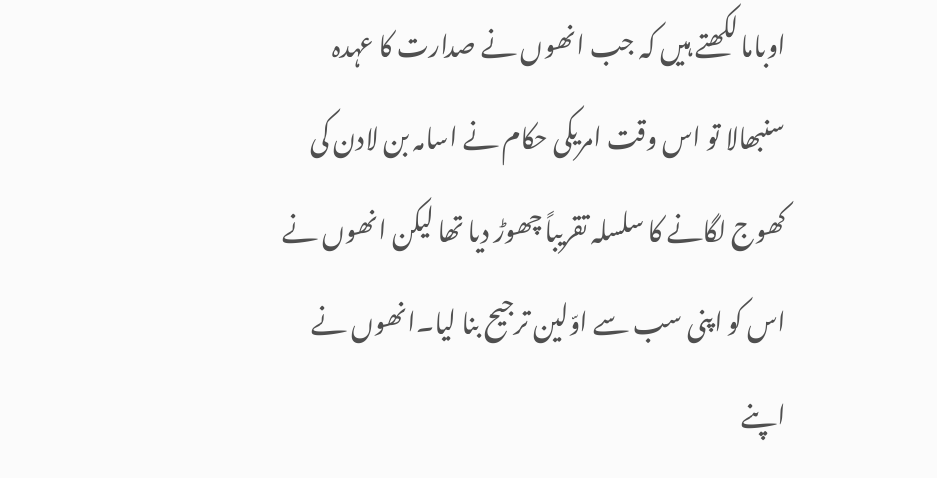اوباما لکھتے ہیں کہ جب انھوں نے صدارت کا عہدہ سنبھالا تو اس وقت امریکی حکام نے اسامہ بن لادن کی کھوج لگانے کا سلسلہ تقریباً چھوڑ دیا تھا لیکن انھوں نے اس کو اپنی سب سے اوّلین ترجیح بنا لیا۔انھوں نے اپنے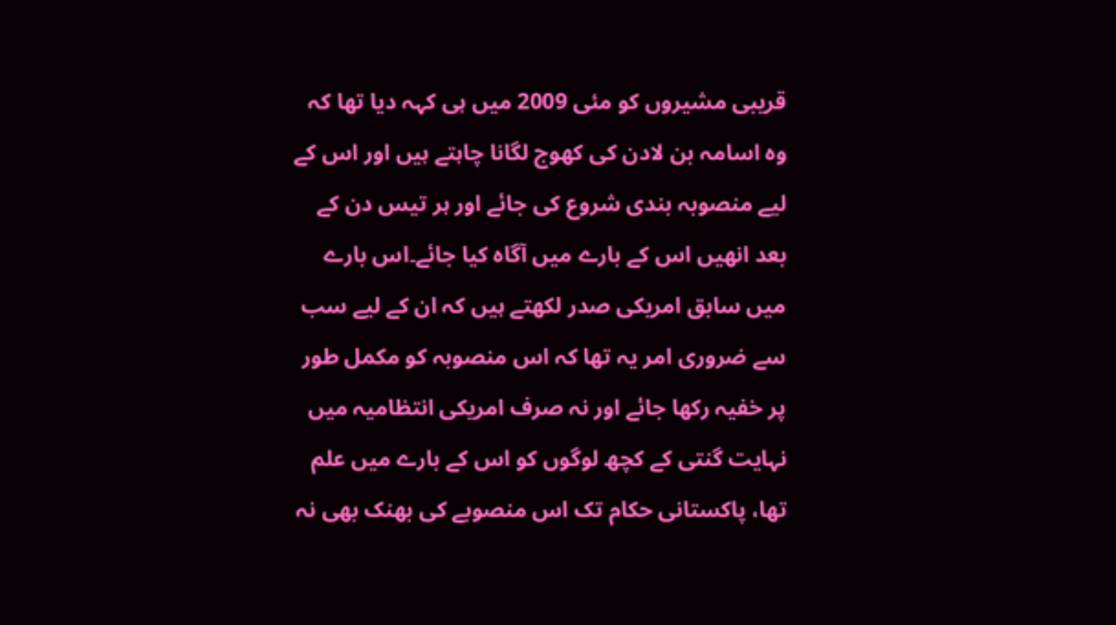قریبی مشیروں کو مئی 2009 میں ہی کہہ دیا تھا کہ وہ اسامہ بن لادن کی کھوج لگانا چاہتے ہیں اور اس کے لیے منصوبہ بندی شروع کی جائے اور ہر تیس دن کے بعد انھیں اس کے بارے میں آگاہ کیا جائے۔اس بارے میں سابق امریکی صدر لکھتے ہیں کہ ان کے لیے سب سے ضروری امر یہ تھا کہ اس منصوبہ کو مکمل طور پر خفیہ رکھا جائے اور نہ صرف امریکی انتظامیہ میں نہایت گنتی کے کچھ لوگوں کو اس کے بارے میں علم تھا، پاکستانی حکام تک اس منصوبے کی بھنک بھی نہ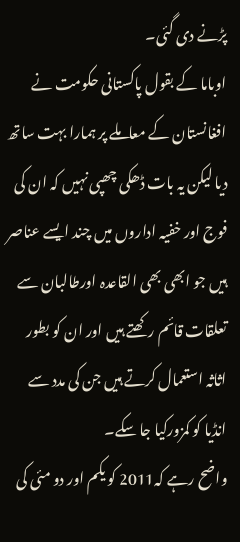پڑنے دی گئی۔
اوباما کے بقول پاکستانی حکومت نے افغانستان کے معاملے پر ہمارا بہت ساتھ دیا لیکن یہ بات ڈھکی چھپی نہیں کہ ان کی فوج اور خفیہ اداروں میں چند ایسے عناصر ہیں جو ابھی بھی القاعدہ اورطالبان سے تعلقات قائم رکھتے ہیں اور ان کو بطور اثاثہ استعمال کرتے ہیں جن کی مدد سے انڈیا کو کمزورکیا جا سکے۔
واضح رہے کہ2011 کو یکم اور دو مئی کی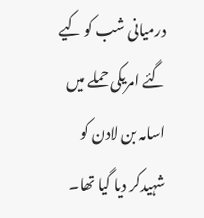درمیانی شب کو کیے گئے امریکی حملے میں اسامہ بن لادن کو شہیدکر دیا گیا تھا۔